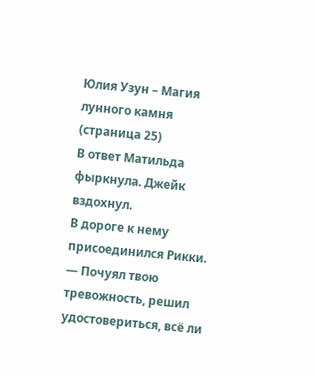Юлия Узун – Магия лунного камня (страница 25)
В ответ Матильда фыркнула. Джейк вздохнул.
В дороге к нему присоединился Рикки.
— Почуял твою тревожность, решил удостовериться, всё ли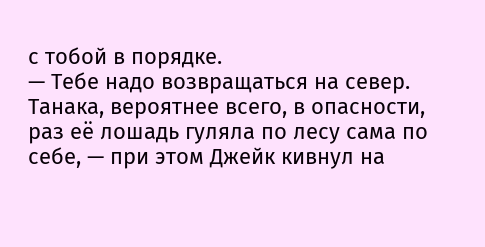с тобой в порядке.
— Тебе надо возвращаться на север. Танака, вероятнее всего, в опасности, раз её лошадь гуляла по лесу сама по себе, — при этом Джейк кивнул на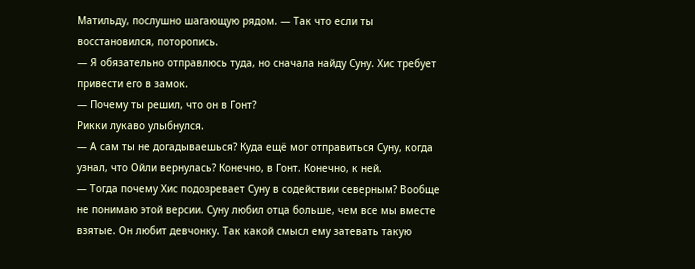Матильду, послушно шагающую рядом. — Так что если ты восстановился, поторопись.
— Я обязательно отправлюсь туда, но сначала найду Суну. Хис требует привести его в замок.
— Почему ты решил, что он в Гонт?
Рикки лукаво улыбнулся.
— А сам ты не догадываешься? Куда ещё мог отправиться Суну, когда узнал, что Ойли вернулась? Конечно, в Гонт. Конечно, к ней.
— Тогда почему Хис подозревает Суну в содействии северным? Вообще не понимаю этой версии. Суну любил отца больше, чем все мы вместе взятые. Он любит девчонку. Так какой смысл ему затевать такую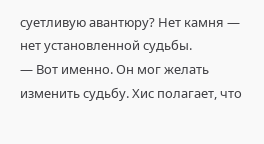суетливую авантюру? Нет камня — нет установленной судьбы.
— Вот именно. Он мог желать изменить судьбу. Хис полагает, что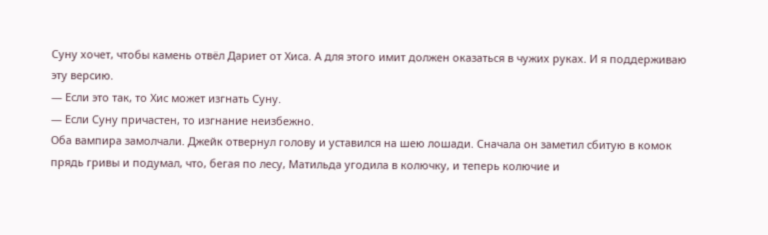Суну хочет, чтобы камень отвёл Дариет от Хиса. А для этого имит должен оказаться в чужих руках. И я поддерживаю эту версию.
— Если это так, то Хис может изгнать Суну.
— Если Суну причастен, то изгнание неизбежно.
Оба вампира замолчали. Джейк отвернул голову и уставился на шею лошади. Сначала он заметил сбитую в комок прядь гривы и подумал, что, бегая по лесу, Матильда угодила в колючку, и теперь колючие и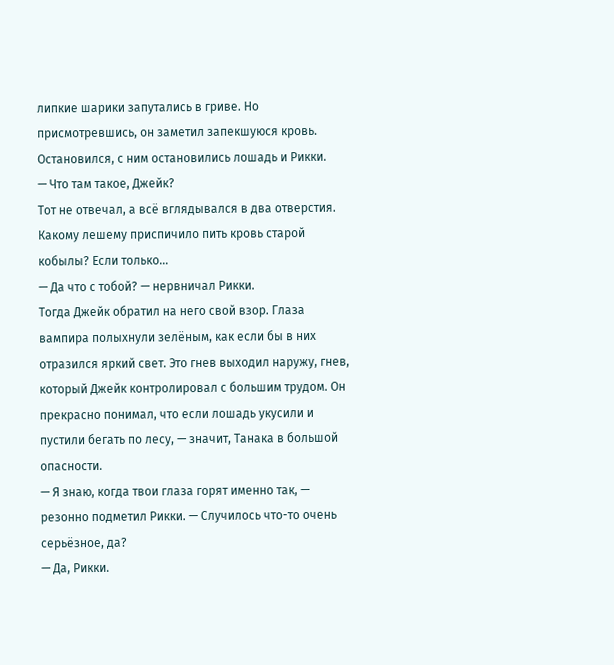липкие шарики запутались в гриве. Но присмотревшись, он заметил запекшуюся кровь. Остановился, с ним остановились лошадь и Рикки.
— Что там такое, Джейк?
Тот не отвечал, а всё вглядывался в два отверстия. Какому лешему приспичило пить кровь старой кобылы? Если только…
— Да что с тобой? — нервничал Рикки.
Тогда Джейк обратил на него свой взор. Глаза вампира полыхнули зелёным, как если бы в них отразился яркий свет. Это гнев выходил наружу, гнев, который Джейк контролировал с большим трудом. Он прекрасно понимал, что если лошадь укусили и пустили бегать по лесу, — значит, Танака в большой опасности.
— Я знаю, когда твои глаза горят именно так, — резонно подметил Рикки. — Случилось что-то очень серьёзное, да?
— Да, Рикки.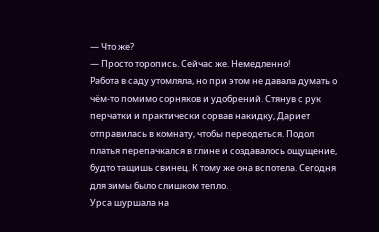— Что же?
— Просто торопись. Сейчас же. Немедленно!
Работа в саду утомляла, но при этом не давала думать о чём-то помимо сорняков и удобрений. Стянув с рук перчатки и практически сорвав накидку, Дариет отправилась в комнату, чтобы переодеться. Подол платья перепачкался в глине и создавалось ощущение, будто тащишь свинец. К тому же она вспотела. Сегодня для зимы было слишком тепло.
Урса шуршала на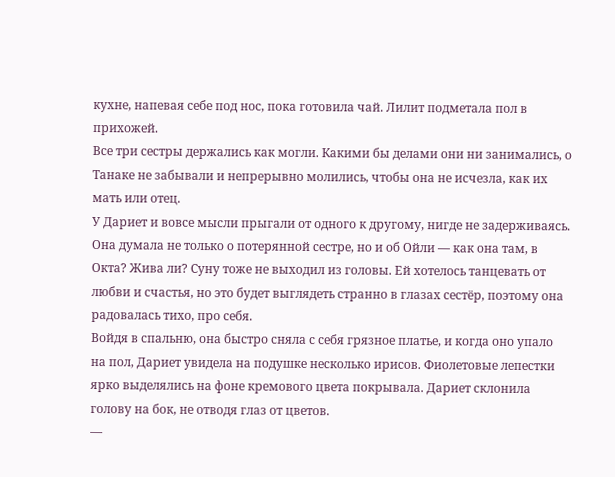кухне, напевая себе под нос, пока готовила чай. Лилит подметала пол в прихожей.
Все три сестры держались как могли. Какими бы делами они ни занимались, о Танаке не забывали и непрерывно молились, чтобы она не исчезла, как их мать или отец.
У Дариет и вовсе мысли прыгали от одного к другому, нигде не задерживаясь. Она думала не только о потерянной сестре, но и об Ойли — как она там, в Окта? Жива ли? Суну тоже не выходил из головы. Ей хотелось танцевать от любви и счастья, но это будет выглядеть странно в глазах сестёр, поэтому она радовалась тихо, про себя.
Войдя в спальню, она быстро сняла с себя грязное платье, и когда оно упало на пол, Дариет увидела на подушке несколько ирисов. Фиолетовые лепестки ярко выделялись на фоне кремового цвета покрывала. Дариет склонила голову на бок, не отводя глаз от цветов.
—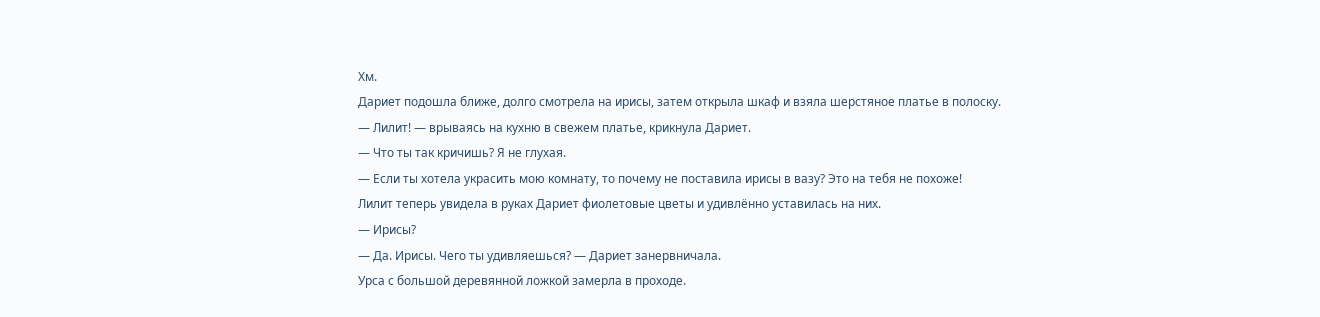Хм.
Дариет подошла ближе, долго смотрела на ирисы, затем открыла шкаф и взяла шерстяное платье в полоску.
— Лилит! — врываясь на кухню в свежем платье, крикнула Дариет.
— Что ты так кричишь? Я не глухая.
— Если ты хотела украсить мою комнату, то почему не поставила ирисы в вазу? Это на тебя не похоже!
Лилит теперь увидела в руках Дариет фиолетовые цветы и удивлённо уставилась на них.
— Ирисы?
— Да. Ирисы. Чего ты удивляешься? — Дариет занервничала.
Урса с большой деревянной ложкой замерла в проходе.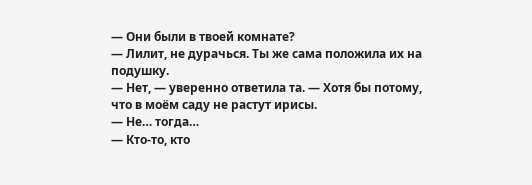— Они были в твоей комнате?
— Лилит, не дурачься. Ты же сама положила их на подушку.
— Нет, — уверенно ответила та. — Хотя бы потому, что в моём саду не растут ирисы.
— Не… тогда…
— Кто-то, кто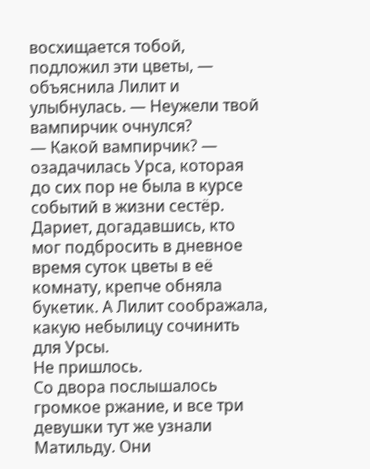восхищается тобой, подложил эти цветы, — объяснила Лилит и улыбнулась. — Неужели твой вампирчик очнулся?
— Какой вампирчик? — озадачилась Урса, которая до сих пор не была в курсе событий в жизни сестёр.
Дариет, догадавшись, кто мог подбросить в дневное время суток цветы в её комнату, крепче обняла букетик. А Лилит соображала, какую небылицу сочинить для Урсы.
Не пришлось.
Со двора послышалось громкое ржание, и все три девушки тут же узнали Матильду. Они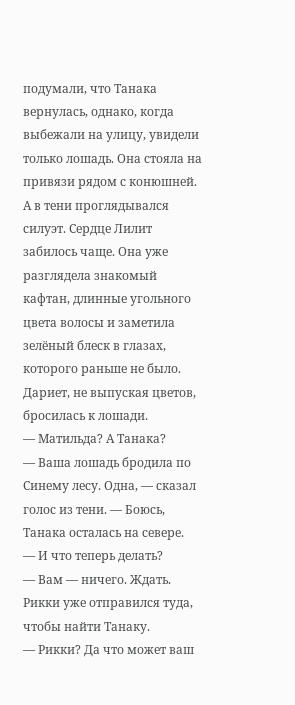подумали, что Танака вернулась, однако, когда выбежали на улицу, увидели только лошадь. Она стояла на привязи рядом с конюшней. А в тени проглядывался силуэт. Сердце Лилит забилось чаще. Она уже разглядела знакомый кафтан, длинные угольного цвета волосы и заметила зелёный блеск в глазах, которого раньше не было.
Дариет, не выпуская цветов, бросилась к лошади.
— Матильда? А Танака?
— Ваша лошадь бродила по Синему лесу. Одна, — сказал голос из тени. — Боюсь, Танака осталась на севере.
— И что теперь делать?
— Вам — ничего. Ждать. Рикки уже отправился туда, чтобы найти Танаку.
— Рикки? Да что может ваш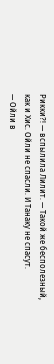Рикки?! — вспылила Лилит. — Такой же бесполезный, как и Хис. Ойли не спасли. И Танаку не спасут.
— Ойли в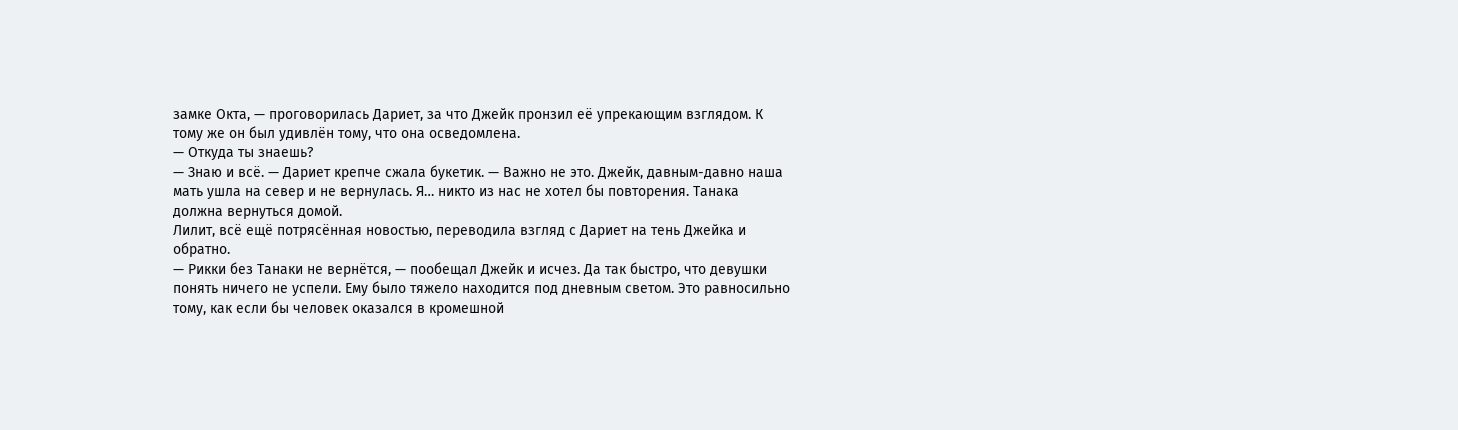замке Окта, — проговорилась Дариет, за что Джейк пронзил её упрекающим взглядом. К тому же он был удивлён тому, что она осведомлена.
— Откуда ты знаешь?
— Знаю и всё. — Дариет крепче сжала букетик. — Важно не это. Джейк, давным-давно наша мать ушла на север и не вернулась. Я… никто из нас не хотел бы повторения. Танака должна вернуться домой.
Лилит, всё ещё потрясённая новостью, переводила взгляд с Дариет на тень Джейка и обратно.
— Рикки без Танаки не вернётся, — пообещал Джейк и исчез. Да так быстро, что девушки понять ничего не успели. Ему было тяжело находится под дневным светом. Это равносильно тому, как если бы человек оказался в кромешной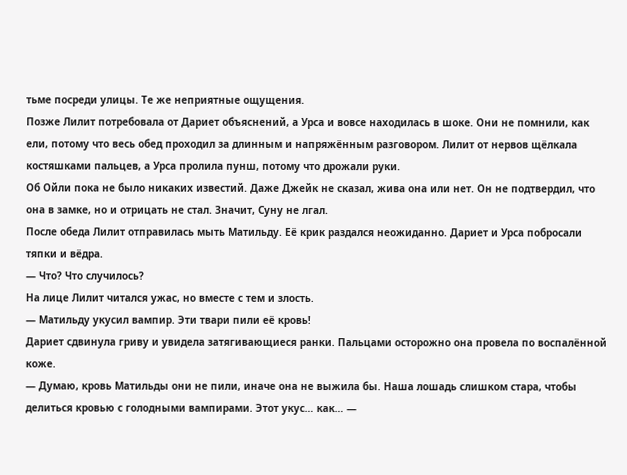тьме посреди улицы. Те же неприятные ощущения.
Позже Лилит потребовала от Дариет объяснений, а Урса и вовсе находилась в шоке. Они не помнили, как ели, потому что весь обед проходил за длинным и напряжённым разговором. Лилит от нервов щёлкала костяшками пальцев, а Урса пролила пунш, потому что дрожали руки.
Об Ойли пока не было никаких известий. Даже Джейк не сказал, жива она или нет. Он не подтвердил, что она в замке, но и отрицать не стал. Значит, Суну не лгал.
После обеда Лилит отправилась мыть Матильду. Её крик раздался неожиданно. Дариет и Урса побросали тяпки и вёдра.
— Что? Что случилось?
На лице Лилит читался ужас, но вместе с тем и злость.
— Матильду укусил вампир. Эти твари пили её кровь!
Дариет сдвинула гриву и увидела затягивающиеся ранки. Пальцами осторожно она провела по воспалённой коже.
— Думаю, кровь Матильды они не пили, иначе она не выжила бы. Наша лошадь слишком стара, чтобы делиться кровью с голодными вампирами. Этот укус… как… —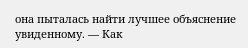она пыталась найти лучшее объяснение увиденному. — Как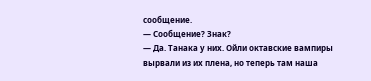сообщение.
— Сообщение? Знак?
— Да. Танака у них. Ойли октавские вампиры вырвали из их плена, но теперь там наша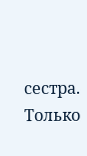сестра. Только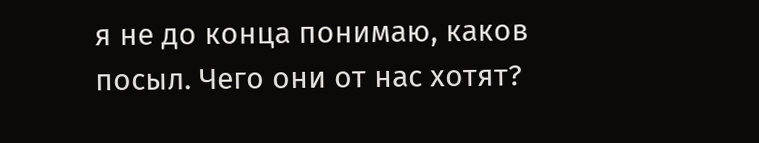я не до конца понимаю, каков посыл. Чего они от нас хотят?